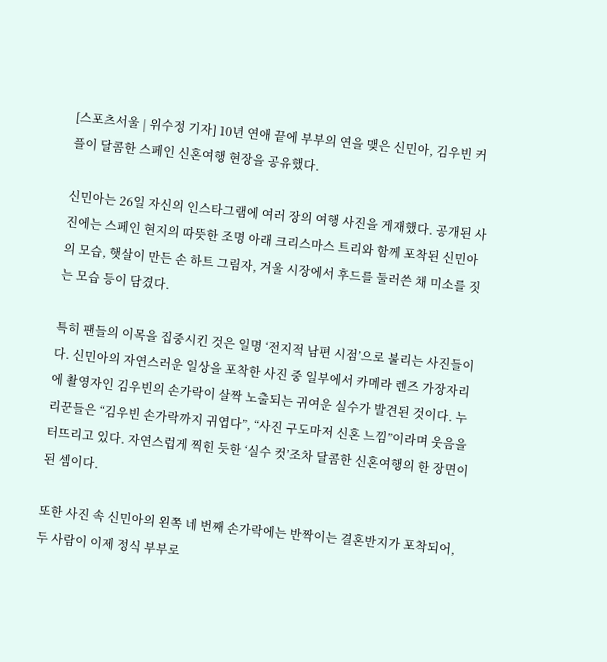[스포츠서울 | 위수정 기자] 10년 연애 끝에 부부의 연을 맺은 신민아, 김우빈 커플이 달콤한 스페인 신혼여행 현장을 공유했다.

신민아는 26일 자신의 인스타그램에 여러 장의 여행 사진을 게재했다. 공개된 사진에는 스페인 현지의 따뜻한 조명 아래 크리스마스 트리와 함께 포착된 신민아의 모습, 햇살이 만든 손 하트 그림자, 겨울 시장에서 후드를 둘러쓴 채 미소를 짓는 모습 등이 담겼다.

특히 팬들의 이목을 집중시킨 것은 일명 ‘전지적 남편 시점’으로 불리는 사진들이다. 신민아의 자연스러운 일상을 포착한 사진 중 일부에서 카메라 렌즈 가장자리에 촬영자인 김우빈의 손가락이 살짝 노출되는 귀여운 실수가 발견된 것이다. 누리꾼들은 “김우빈 손가락까지 귀엽다”, “사진 구도마저 신혼 느낌”이라며 웃음을 터뜨리고 있다. 자연스럽게 찍힌 듯한 ‘실수 컷’조차 달콤한 신혼여행의 한 장면이 된 셈이다.

또한 사진 속 신민아의 왼쪽 네 번째 손가락에는 반짝이는 결혼반지가 포착되어, 두 사람이 이제 정식 부부로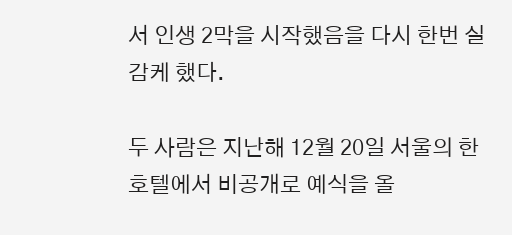서 인생 2막을 시작했음을 다시 한번 실감케 했다.

두 사람은 지난해 12월 20일 서울의 한 호텔에서 비공개로 예식을 올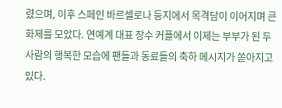렸으며, 이후 스페인 바르셀로나 등지에서 목격담이 이어지며 큰 화제를 모았다. 연예계 대표 장수 커플에서 이제는 부부가 된 두 사람의 행복한 모습에 팬들과 동료들의 축하 메시지가 쏟아지고 있다.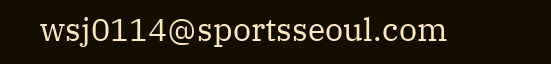wsj0114@sportsseoul.com